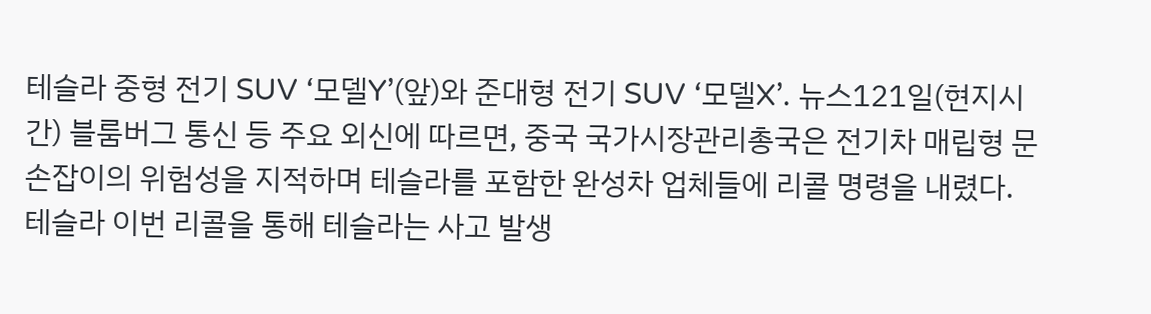테슬라 중형 전기 SUV ‘모델Y’(앞)와 준대형 전기 SUV ‘모델X’. 뉴스121일(현지시간) 블룸버그 통신 등 주요 외신에 따르면, 중국 국가시장관리총국은 전기차 매립형 문손잡이의 위험성을 지적하며 테슬라를 포함한 완성차 업체들에 리콜 명령을 내렸다.
테슬라 이번 리콜을 통해 테슬라는 사고 발생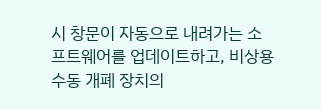시 창문이 자동으로 내려가는 소프트웨어를 업데이트하고, 비상용 수동 개폐 장치의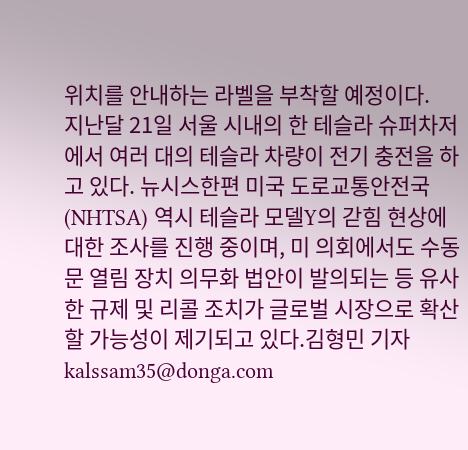위치를 안내하는 라벨을 부착할 예정이다.
지난달 21일 서울 시내의 한 테슬라 슈퍼차저에서 여러 대의 테슬라 차량이 전기 충전을 하고 있다. 뉴시스한편 미국 도로교통안전국(NHTSA) 역시 테슬라 모델Y의 갇힘 현상에 대한 조사를 진행 중이며, 미 의회에서도 수동문 열림 장치 의무화 법안이 발의되는 등 유사한 규제 및 리콜 조치가 글로벌 시장으로 확산할 가능성이 제기되고 있다.김형민 기자 kalssam35@donga.com